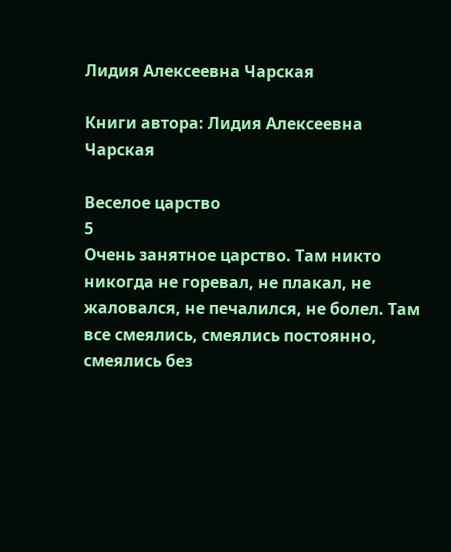Лидия Алексеевна Чарская

Книги автора: Лидия Алексеевна Чарская

Веселое царство
5
Очень занятное царство. Там никто никогда не горевал, не плакал, не жаловался, не печалился, не болел. Там все смеялись, смеялись постоянно, смеялись без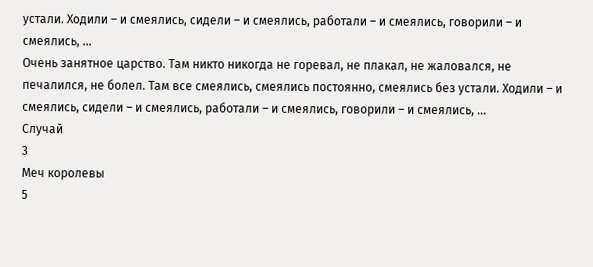устали. Ходили – и смеялись, сидели – и смеялись, работали – и смеялись, говорили – и смеялись, …
Очень занятное царство. Там никто никогда не горевал, не плакал, не жаловался, не печалился, не болел. Там все смеялись, смеялись постоянно, смеялись без устали. Ходили – и смеялись, сидели – и смеялись, работали – и смеялись, говорили – и смеялись, …
Случай
3
Меч королевы
5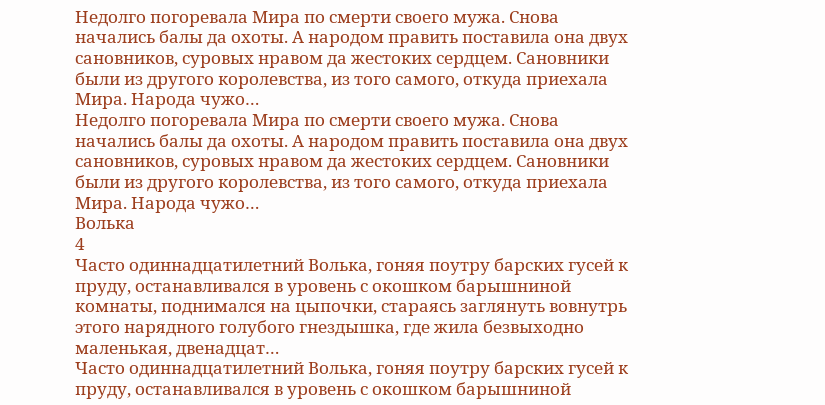Недолго погоревала Мира по смерти своего мужа. Снова начались балы да охоты. А народом править поставила она двух сановников, суровых нравом да жестоких сердцем. Сановники были из другого королевства, из того самого, откуда приехала Мира. Народа чужо…
Недолго погоревала Мира по смерти своего мужа. Снова начались балы да охоты. А народом править поставила она двух сановников, суровых нравом да жестоких сердцем. Сановники были из другого королевства, из того самого, откуда приехала Мира. Народа чужо…
Волька
4
Часто одиннадцатилетний Волька, гоняя поутру барских гусей к пруду, останавливался в уровень с окошком барышниной комнаты, поднимался на цыпочки, стараясь заглянуть вовнутрь этого нарядного голубого гнездышка, где жила безвыходно маленькая, двенадцат…
Часто одиннадцатилетний Волька, гоняя поутру барских гусей к пруду, останавливался в уровень с окошком барышниной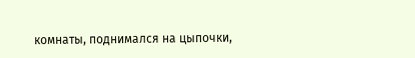комнаты, поднимался на цыпочки,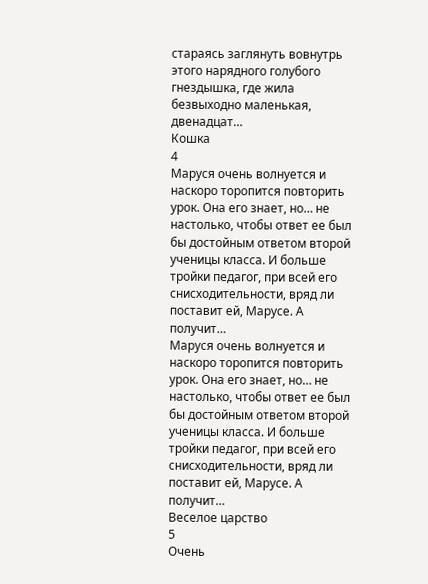стараясь заглянуть вовнутрь этого нарядного голубого гнездышка, где жила безвыходно маленькая, двенадцат…
Кошка
4
Маруся очень волнуется и наскоро торопится повторить урок. Она его знает, но… не настолько, чтобы ответ ее был бы достойным ответом второй ученицы класса. И больше тройки педагог, при всей его снисходительности, вряд ли поставит ей, Марусе. А получит…
Маруся очень волнуется и наскоро торопится повторить урок. Она его знает, но… не настолько, чтобы ответ ее был бы достойным ответом второй ученицы класса. И больше тройки педагог, при всей его снисходительности, вряд ли поставит ей, Марусе. А получит…
Веселое царство
5
Очень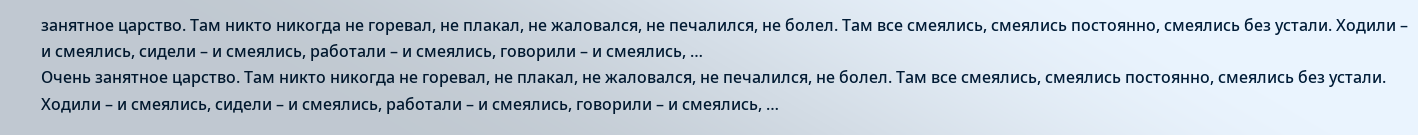занятное царство. Там никто никогда не горевал, не плакал, не жаловался, не печалился, не болел. Там все смеялись, смеялись постоянно, смеялись без устали. Ходили – и смеялись, сидели – и смеялись, работали – и смеялись, говорили – и смеялись, …
Очень занятное царство. Там никто никогда не горевал, не плакал, не жаловался, не печалился, не болел. Там все смеялись, смеялись постоянно, смеялись без устали. Ходили – и смеялись, сидели – и смеялись, работали – и смеялись, говорили – и смеялись, …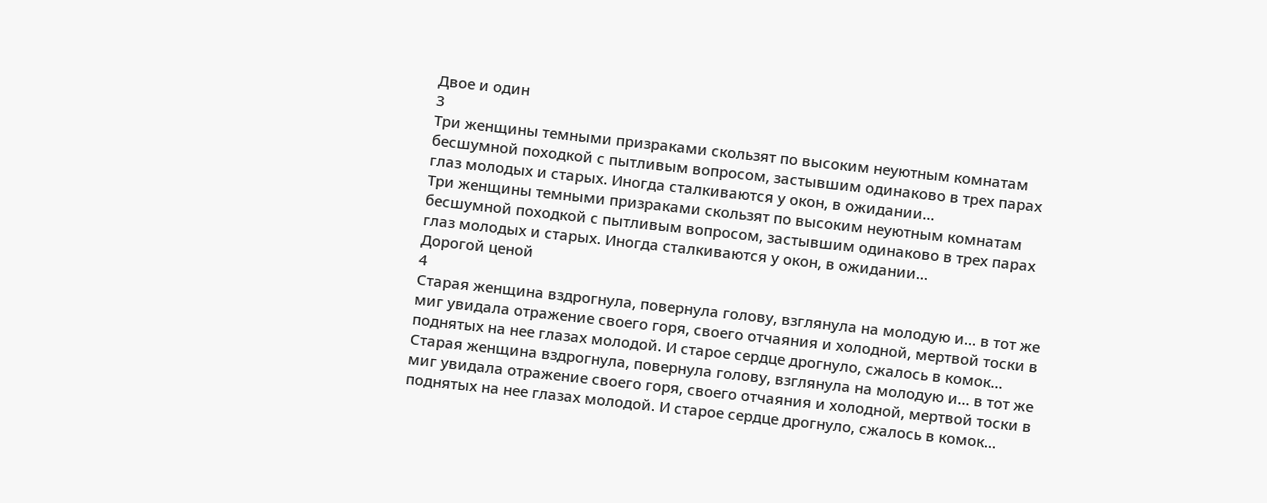Двое и один
3
Три женщины темными призраками скользят по высоким неуютным комнатам бесшумной походкой с пытливым вопросом, застывшим одинаково в трех парах глаз молодых и старых. Иногда сталкиваются у окон, в ожидании…
Три женщины темными призраками скользят по высоким неуютным комнатам бесшумной походкой с пытливым вопросом, застывшим одинаково в трех парах глаз молодых и старых. Иногда сталкиваются у окон, в ожидании…
Дорогой ценой
4
Старая женщина вздрогнула, повернула голову, взглянула на молодую и… в тот же миг увидала отражение своего горя, своего отчаяния и холодной, мертвой тоски в поднятых на нее глазах молодой. И старое сердце дрогнуло, сжалось в комок…
Старая женщина вздрогнула, повернула голову, взглянула на молодую и… в тот же миг увидала отражение своего горя, своего отчаяния и холодной, мертвой тоски в поднятых на нее глазах молодой. И старое сердце дрогнуло, сжалось в комок…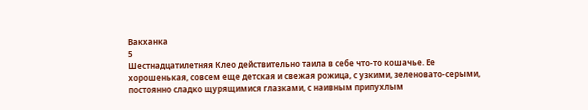Вакханка
5
Шестнадцатилетняя Клео действительно таила в себе что-то кошачье. Ее хорошенькая, совсем еще детская и свежая рожица, с узкими, зеленовато-серыми, постоянно сладко щурящимися глазками, с наивным припухлым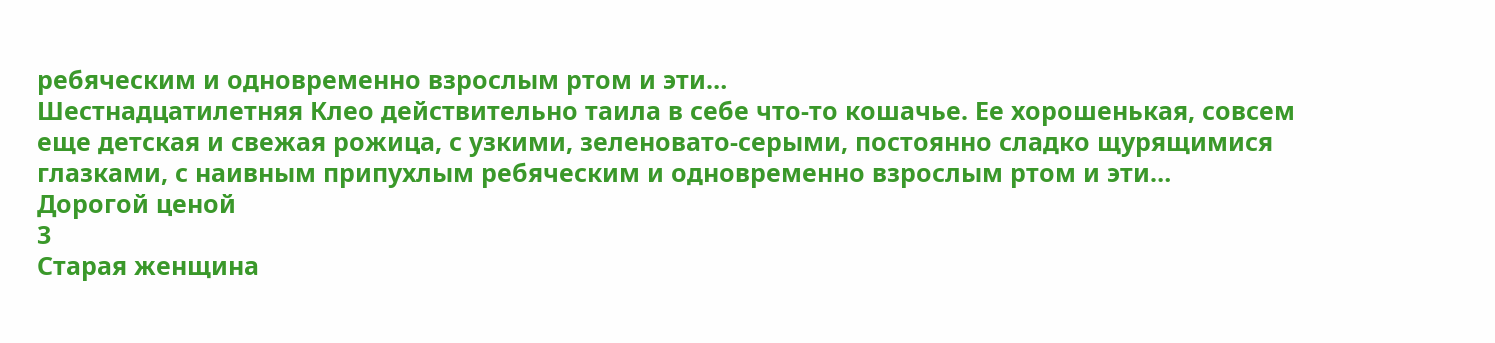ребяческим и одновременно взрослым ртом и эти…
Шестнадцатилетняя Клео действительно таила в себе что-то кошачье. Ее хорошенькая, совсем еще детская и свежая рожица, с узкими, зеленовато-серыми, постоянно сладко щурящимися глазками, с наивным припухлым ребяческим и одновременно взрослым ртом и эти…
Дорогой ценой
3
Старая женщина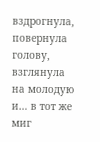вздрогнула, повернула голову, взглянула на молодую и… в тот же миг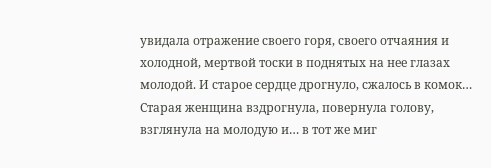увидала отражение своего горя, своего отчаяния и холодной, мертвой тоски в поднятых на нее глазах молодой. И старое сердце дрогнуло, сжалось в комок…
Старая женщина вздрогнула, повернула голову, взглянула на молодую и… в тот же миг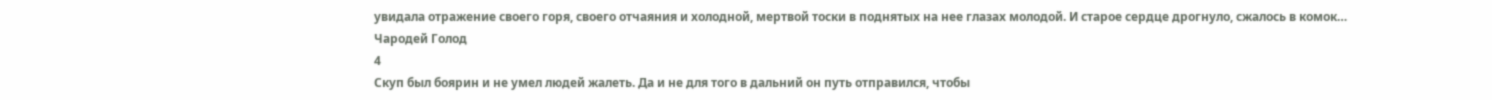увидала отражение своего горя, своего отчаяния и холодной, мертвой тоски в поднятых на нее глазах молодой. И старое сердце дрогнуло, сжалось в комок…
Чародей Голод
4
Скуп был боярин и не умел людей жалеть. Да и не для того в дальний он путь отправился, чтобы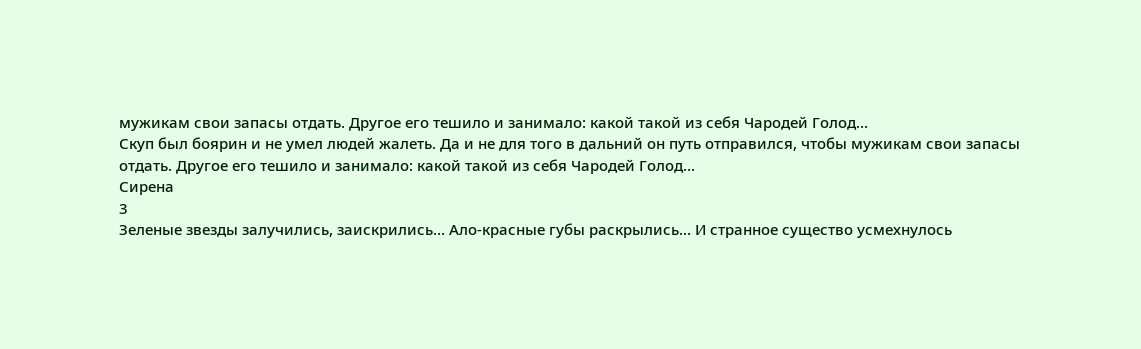мужикам свои запасы отдать. Другое его тешило и занимало: какой такой из себя Чародей Голод…
Скуп был боярин и не умел людей жалеть. Да и не для того в дальний он путь отправился, чтобы мужикам свои запасы отдать. Другое его тешило и занимало: какой такой из себя Чародей Голод…
Сирена
3
Зеленые звезды залучились, заискрились… Ало-красные губы раскрылись… И странное существо усмехнулось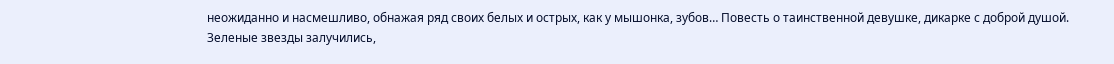неожиданно и насмешливо, обнажая ряд своих белых и острых, как у мышонка, зубов… Повесть о таинственной девушке, дикарке с доброй душой.
Зеленые звезды залучились,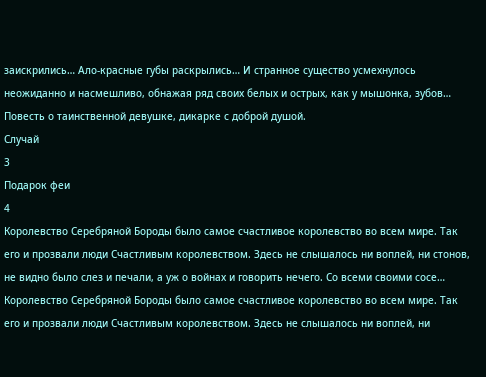заискрились… Ало-красные губы раскрылись… И странное существо усмехнулось неожиданно и насмешливо, обнажая ряд своих белых и острых, как у мышонка, зубов… Повесть о таинственной девушке, дикарке с доброй душой.
Случай
3
Подарок феи
4
Королевство Серебряной Бороды было самое счастливое королевство во всем мире. Так его и прозвали люди Счастливым королевством. Здесь не слышалось ни воплей, ни стонов, не видно было слез и печали, а уж о войнах и говорить нечего. Со всеми своими сосе…
Королевство Серебряной Бороды было самое счастливое королевство во всем мире. Так его и прозвали люди Счастливым королевством. Здесь не слышалось ни воплей, ни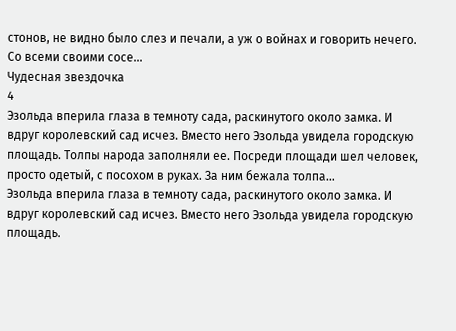стонов, не видно было слез и печали, а уж о войнах и говорить нечего. Со всеми своими сосе…
Чудесная звездочка
4
Эзольда вперила глаза в темноту сада, раскинутого около замка. И вдруг королевский сад исчез. Вместо него Эзольда увидела городскую площадь. Толпы народа заполняли ее. Посреди площади шел человек, просто одетый, с посохом в руках. За ним бежала толпа…
Эзольда вперила глаза в темноту сада, раскинутого около замка. И вдруг королевский сад исчез. Вместо него Эзольда увидела городскую площадь.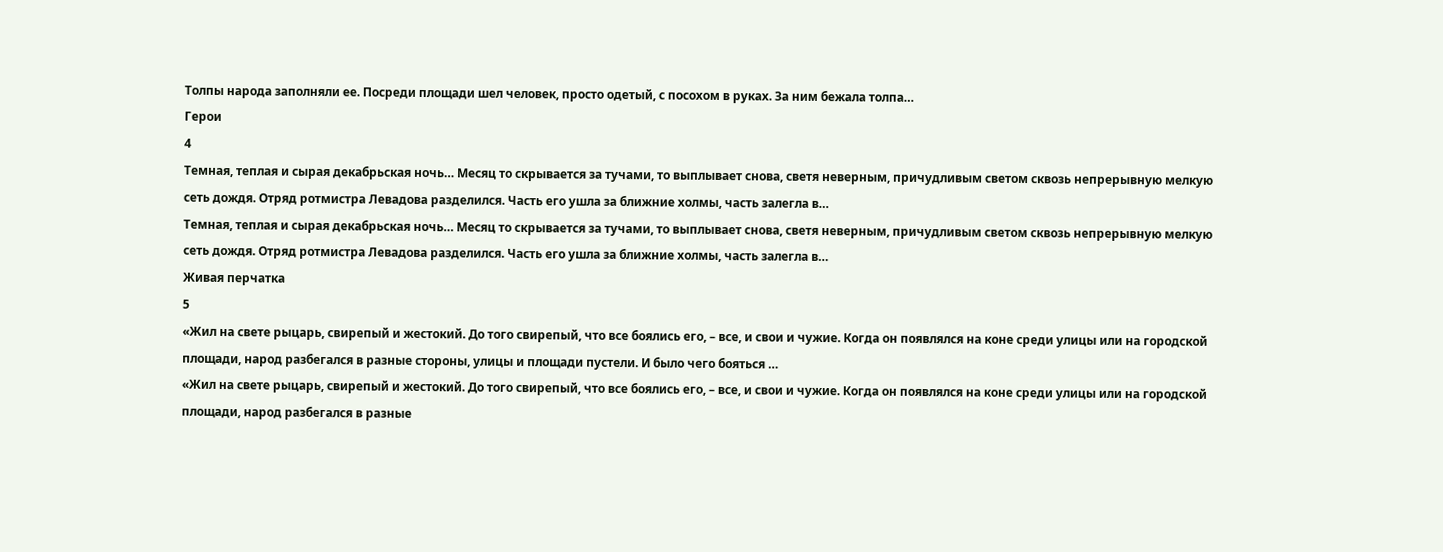Толпы народа заполняли ее. Посреди площади шел человек, просто одетый, с посохом в руках. За ним бежала толпа…
Герои
4
Темная, теплая и сырая декабрьская ночь… Месяц то скрывается за тучами, то выплывает снова, светя неверным, причудливым светом сквозь непрерывную мелкую сеть дождя. Отряд ротмистра Левадова разделился. Часть его ушла за ближние холмы, часть залегла в…
Темная, теплая и сырая декабрьская ночь… Месяц то скрывается за тучами, то выплывает снова, светя неверным, причудливым светом сквозь непрерывную мелкую сеть дождя. Отряд ротмистра Левадова разделился. Часть его ушла за ближние холмы, часть залегла в…
Живая перчатка
5
«Жил на свете рыцарь, свирепый и жестокий. До того свирепый, что все боялись его, – все, и свои и чужие. Когда он появлялся на коне среди улицы или на городской площади, народ разбегался в разные стороны, улицы и площади пустели. И было чего бояться …
«Жил на свете рыцарь, свирепый и жестокий. До того свирепый, что все боялись его, – все, и свои и чужие. Когда он появлялся на коне среди улицы или на городской площади, народ разбегался в разные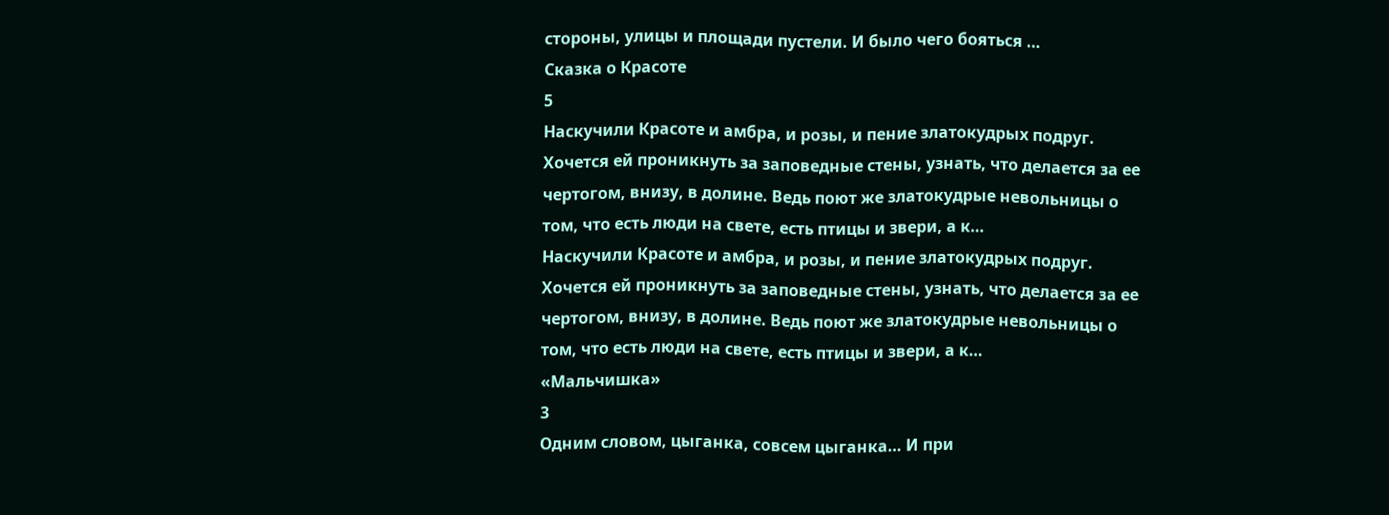стороны, улицы и площади пустели. И было чего бояться …
Сказка о Красоте
5
Наскучили Красоте и амбра, и розы, и пение златокудрых подруг. Хочется ей проникнуть за заповедные стены, узнать, что делается за ее чертогом, внизу, в долине. Ведь поют же златокудрые невольницы о том, что есть люди на свете, есть птицы и звери, а к…
Наскучили Красоте и амбра, и розы, и пение златокудрых подруг. Хочется ей проникнуть за заповедные стены, узнать, что делается за ее чертогом, внизу, в долине. Ведь поют же златокудрые невольницы о том, что есть люди на свете, есть птицы и звери, а к…
«Мальчишка»
3
Одним словом, цыганка, совсем цыганка… И при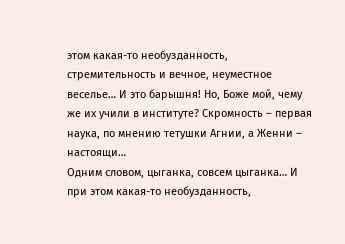этом какая-то необузданность, стремительность и вечное, неуместное веселье… И это барышня! Но, Боже мой, чему же их учили в институте? Скромность – первая наука, по мнению тетушки Агнии, а Женни – настоящи…
Одним словом, цыганка, совсем цыганка… И при этом какая-то необузданность,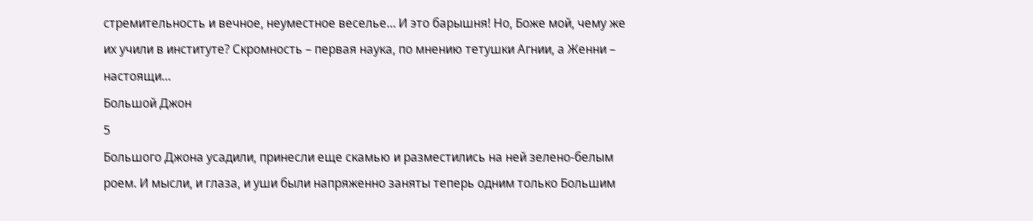стремительность и вечное, неуместное веселье… И это барышня! Но, Боже мой, чему же их учили в институте? Скромность – первая наука, по мнению тетушки Агнии, а Женни – настоящи…
Большой Джон
5
Большого Джона усадили, принесли еще скамью и разместились на ней зелено-белым роем. И мысли, и глаза, и уши были напряженно заняты теперь одним только Большим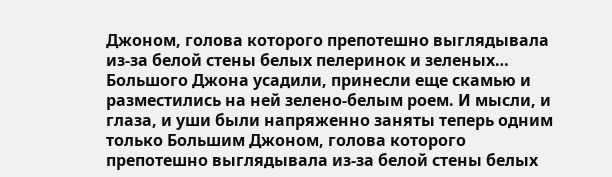Джоном, голова которого препотешно выглядывала из-за белой стены белых пелеринок и зеленых…
Большого Джона усадили, принесли еще скамью и разместились на ней зелено-белым роем. И мысли, и глаза, и уши были напряженно заняты теперь одним только Большим Джоном, голова которого препотешно выглядывала из-за белой стены белых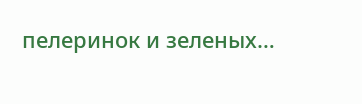пелеринок и зеленых…